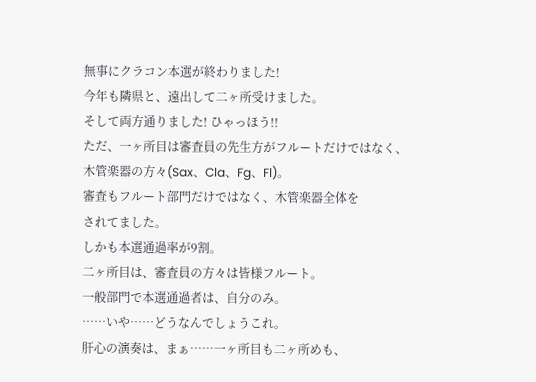無事にクラコン本選が終わりました!
今年も隣県と、遠出して二ヶ所受けました。
そして両方通りました! ひゃっほう!!
ただ、一ヶ所目は審査員の先生方がフルートだけではなく、
木管楽器の方々(Sax、Cla、Fg、Fl)。
審査もフルート部門だけではなく、木管楽器全体を
されてました。
しかも本選通過率が9割。
二ヶ所目は、審査員の方々は皆様フルート。
一般部門で本選通過者は、自分のみ。
……いや……どうなんでしょうこれ。
肝心の演奏は、まぁ……一ヶ所目も二ヶ所めも、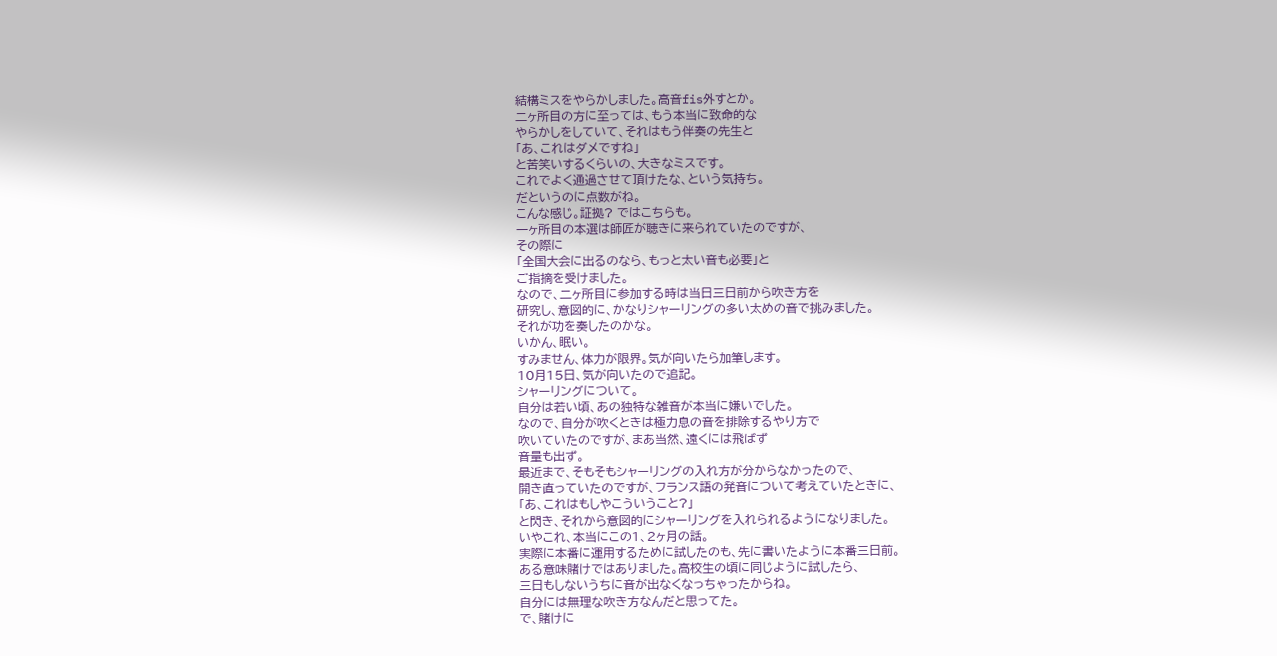結構ミスをやらかしました。高音fis外すとか。
二ヶ所目の方に至っては、もう本当に致命的な
やらかしをしていて、それはもう伴奏の先生と
「あ、これはダメですね」
と苦笑いするくらいの、大きなミスです。
これでよく通過させて頂けたな、という気持ち。
だというのに点数がね。
こんな感じ。証拠? ではこちらも。
一ヶ所目の本選は師匠が聴きに来られていたのですが、
その際に
「全国大会に出るのなら、もっと太い音も必要」と
ご指摘を受けました。
なので、二ヶ所目に参加する時は当日三日前から吹き方を
研究し、意図的に、かなりシャーリングの多い太めの音で挑みました。
それが功を奏したのかな。
いかん、眠い。
すみません、体力が限界。気が向いたら加筆します。
10月15日、気が向いたので追記。
シャーリングについて。
自分は若い頃、あの独特な雑音が本当に嫌いでした。
なので、自分が吹くときは極力息の音を排除するやり方で
吹いていたのですが、まあ当然、遠くには飛ばず
音量も出ず。
最近まで、そもそもシャーリングの入れ方が分からなかったので、
開き直っていたのですが、フランス語の発音について考えていたときに、
「あ、これはもしやこういうこと?」
と閃き、それから意図的にシャーリングを入れられるようになりました。
いやこれ、本当にこの1、2ヶ月の話。
実際に本番に運用するために試したのも、先に書いたように本番三日前。
ある意味賭けではありました。高校生の頃に同じように試したら、
三日もしないうちに音が出なくなっちゃったからね。
自分には無理な吹き方なんだと思ってた。
で、賭けに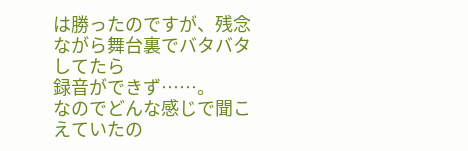は勝ったのですが、残念ながら舞台裏でバタバタしてたら
録音ができず……。
なのでどんな感じで聞こえていたの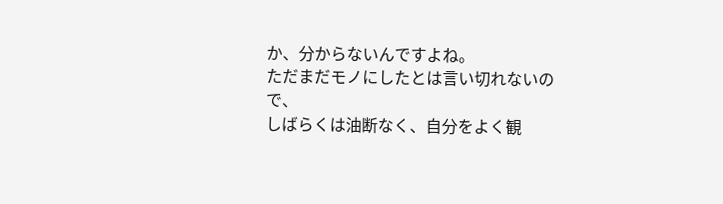か、分からないんですよね。
ただまだモノにしたとは言い切れないので、
しばらくは油断なく、自分をよく観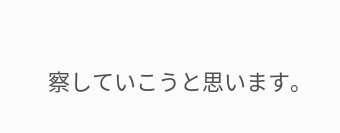察していこうと思います。